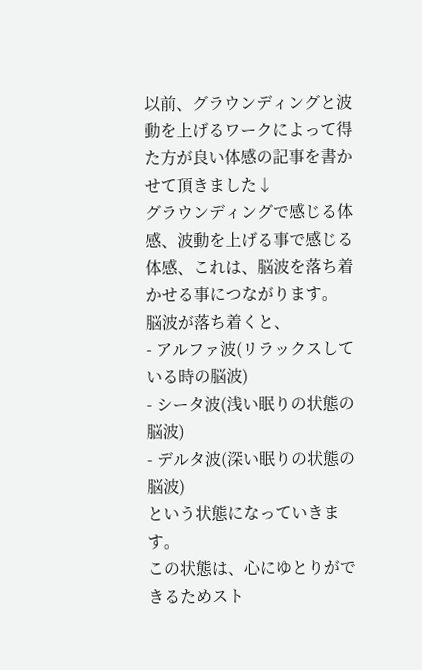以前、グラウンディングと波動を上げるワークによって得た方が良い体感の記事を書かせて頂きました↓
グラウンディングで感じる体感、波動を上げる事で感じる体感、これは、脳波を落ち着かせる事につながります。
脳波が落ち着くと、
- アルファ波(リラックスしている時の脳波)
- シータ波(浅い眠りの状態の脳波)
- デルタ波(深い眠りの状態の脳波)
という状態になっていきます。
この状態は、心にゆとりができるためスト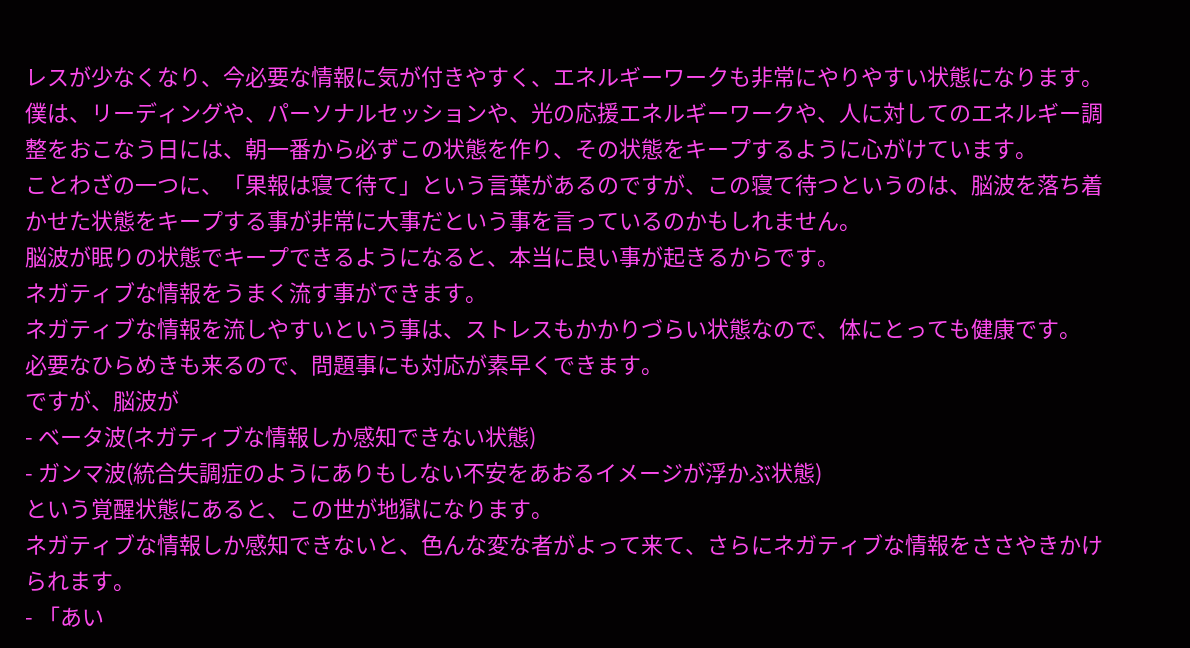レスが少なくなり、今必要な情報に気が付きやすく、エネルギーワークも非常にやりやすい状態になります。
僕は、リーディングや、パーソナルセッションや、光の応援エネルギーワークや、人に対してのエネルギー調整をおこなう日には、朝一番から必ずこの状態を作り、その状態をキープするように心がけています。
ことわざの一つに、「果報は寝て待て」という言葉があるのですが、この寝て待つというのは、脳波を落ち着かせた状態をキープする事が非常に大事だという事を言っているのかもしれません。
脳波が眠りの状態でキープできるようになると、本当に良い事が起きるからです。
ネガティブな情報をうまく流す事ができます。
ネガティブな情報を流しやすいという事は、ストレスもかかりづらい状態なので、体にとっても健康です。
必要なひらめきも来るので、問題事にも対応が素早くできます。
ですが、脳波が
- ベータ波(ネガティブな情報しか感知できない状態)
- ガンマ波(統合失調症のようにありもしない不安をあおるイメージが浮かぶ状態)
という覚醒状態にあると、この世が地獄になります。
ネガティブな情報しか感知できないと、色んな変な者がよって来て、さらにネガティブな情報をささやきかけられます。
- 「あい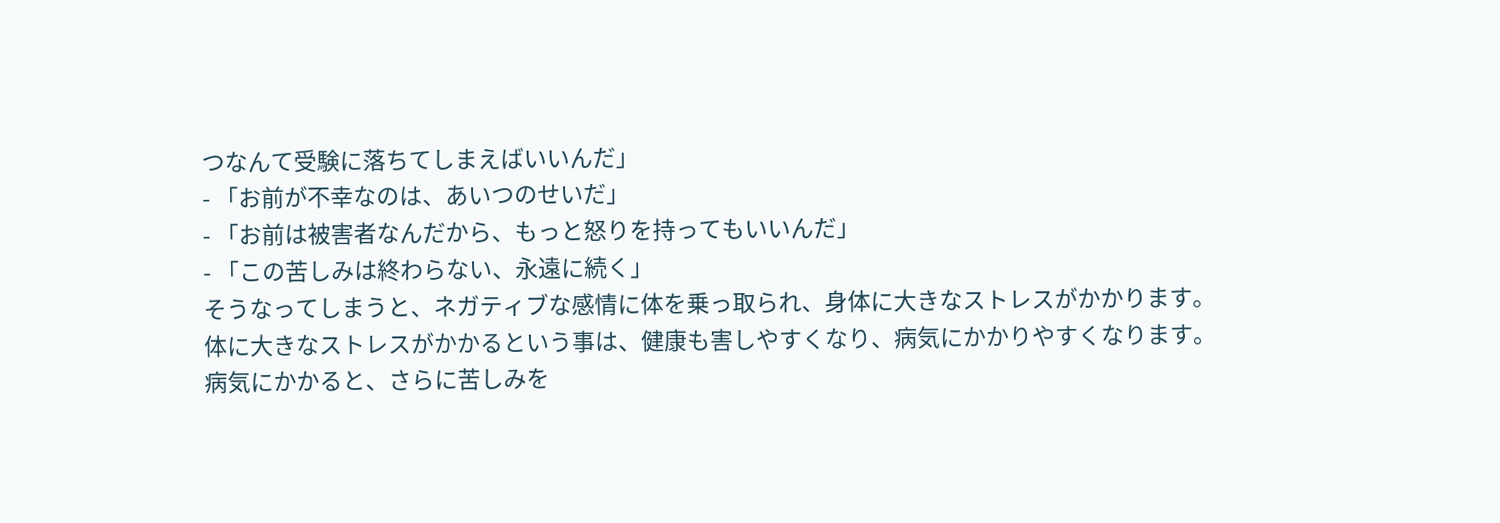つなんて受験に落ちてしまえばいいんだ」
- 「お前が不幸なのは、あいつのせいだ」
- 「お前は被害者なんだから、もっと怒りを持ってもいいんだ」
- 「この苦しみは終わらない、永遠に続く」
そうなってしまうと、ネガティブな感情に体を乗っ取られ、身体に大きなストレスがかかります。
体に大きなストレスがかかるという事は、健康も害しやすくなり、病気にかかりやすくなります。
病気にかかると、さらに苦しみを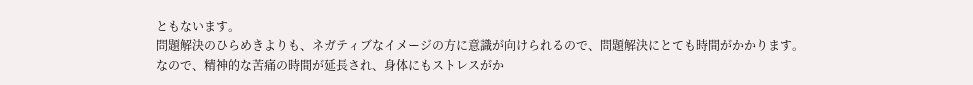ともないます。
問題解決のひらめきよりも、ネガティブなイメージの方に意識が向けられるので、問題解決にとても時間がかかります。
なので、精神的な苦痛の時間が延長され、身体にもストレスがか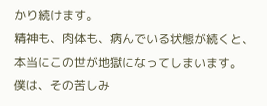かり続けます。
精神も、肉体も、病んでいる状態が続くと、本当にこの世が地獄になってしまいます。
僕は、その苦しみ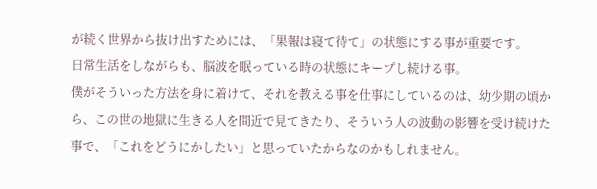が続く世界から抜け出すためには、「果報は寝て待て」の状態にする事が重要です。
日常生活をしながらも、脳波を眠っている時の状態にキープし続ける事。
僕がそういった方法を身に着けて、それを教える事を仕事にしているのは、幼少期の頃から、この世の地獄に生きる人を間近で見てきたり、そういう人の波動の影響を受け続けた事で、「これをどうにかしたい」と思っていたからなのかもしれません。